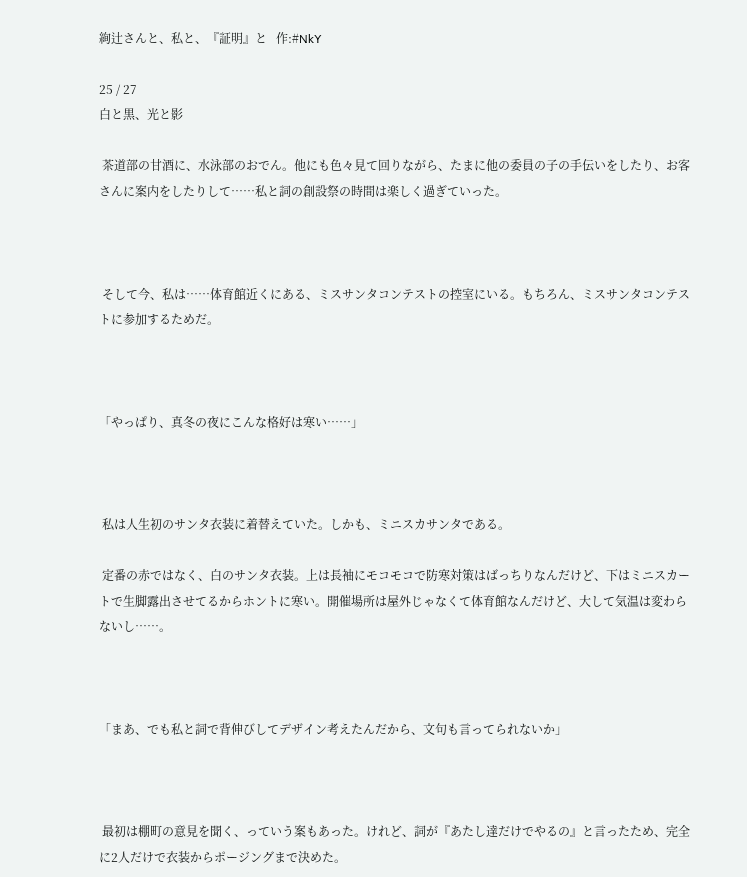絢辻さんと、私と、『証明』と   作:#NkY

25 / 27
白と黒、光と影

 茶道部の甘酒に、水泳部のおでん。他にも色々見て回りながら、たまに他の委員の子の手伝いをしたり、お客さんに案内をしたりして……私と詞の創設祭の時間は楽しく過ぎていった。



 そして今、私は……体育館近くにある、ミスサンタコンテストの控室にいる。もちろん、ミスサンタコンテストに参加するためだ。



「やっぱり、真冬の夜にこんな格好は寒い……」



 私は人生初のサンタ衣装に着替えていた。しかも、ミニスカサンタである。

 定番の赤ではなく、白のサンタ衣装。上は長袖にモコモコで防寒対策はばっちりなんだけど、下はミニスカートで生脚露出させてるからホントに寒い。開催場所は屋外じゃなくて体育館なんだけど、大して気温は変わらないし……。



「まあ、でも私と詞で背伸びしてデザイン考えたんだから、文句も言ってられないか」



 最初は棚町の意見を聞く、っていう案もあった。けれど、詞が『あたし達だけでやるの』と言ったため、完全に2人だけで衣装からポージングまで決めた。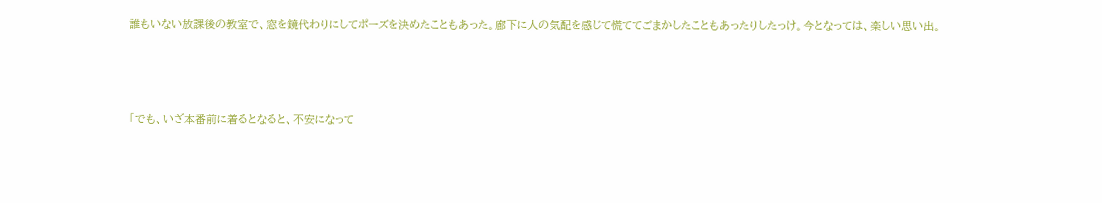誰もいない放課後の教室で、窓を鏡代わりにしてポーズを決めたこともあった。廊下に人の気配を感じて慌ててごまかしたこともあったりしたっけ。今となっては、楽しい思い出。



「でも、いざ本番前に着るとなると、不安になって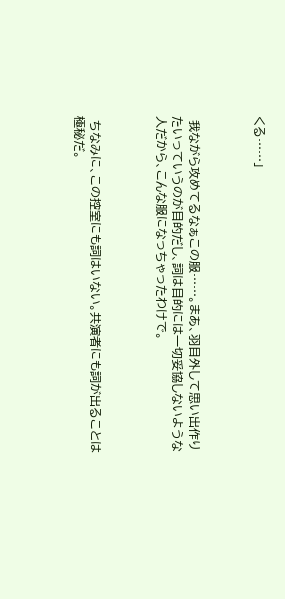くる……」



 我ながら攻めてるなぁこの服……。まあ、羽目外して思い出作りたいっていうのが目的だし、詞は目的には一切妥協しないような人だから、こんな服になっちゃったわけで。



 ちなみに、この控室にも詞はいない。共演者にも詞が出ることは極秘だ。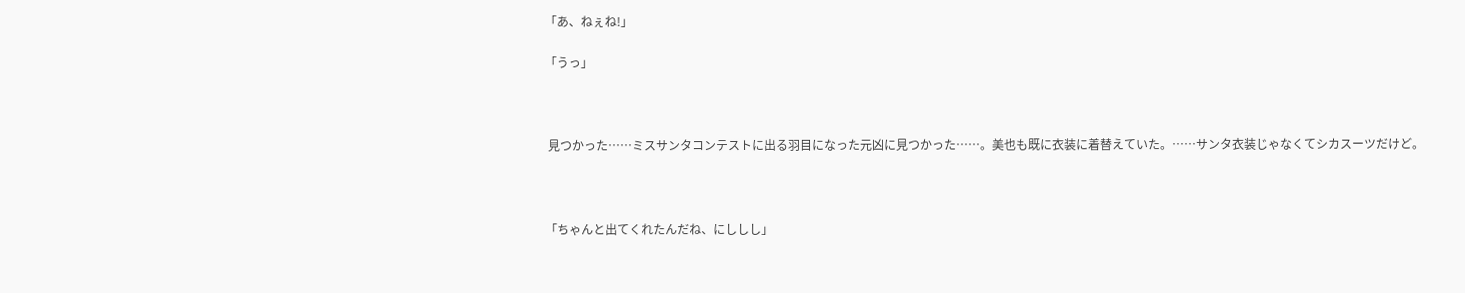「あ、ねぇね!」

「うっ」



 見つかった……ミスサンタコンテストに出る羽目になった元凶に見つかった……。美也も既に衣装に着替えていた。……サンタ衣装じゃなくてシカスーツだけど。



「ちゃんと出てくれたんだね、にししし」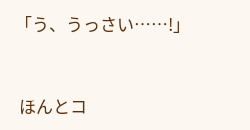「う、うっさい……!」



 ほんとコ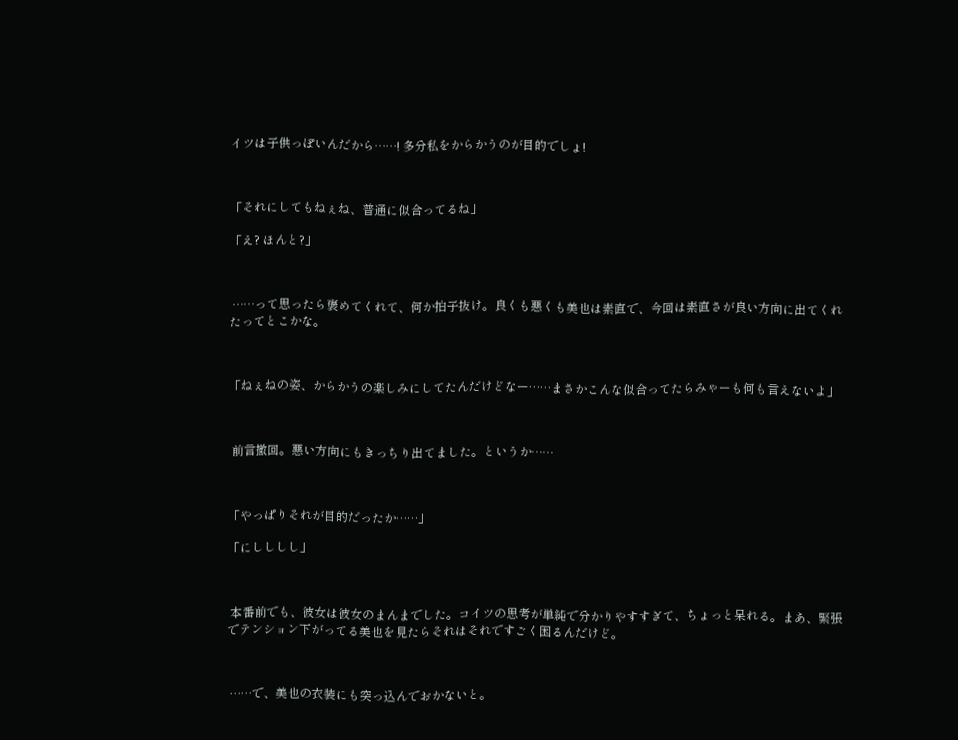イツは子供っぽいんだから……! 多分私をからかうのが目的でしょ!



「それにしてもねぇね、普通に似合ってるね」

「え? ほんと?」



 ……って思ったら褒めてくれて、何か拍子抜け。良くも悪くも美也は素直で、今回は素直さが良い方向に出てくれたってとこかな。



「ねぇねの姿、からかうの楽しみにしてたんだけどなー……まさかこんな似合ってたらみゃーも何も言えないよ」



 前言撤回。悪い方向にもきっちり出てました。というか……



「やっぱりそれが目的だったか……」

「にしししし」



 本番前でも、彼女は彼女のまんまでした。コイツの思考が単純で分かりやすすぎて、ちょっと呆れる。まあ、緊張でテンション下がってる美也を見たらそれはそれですごく困るんだけど。



 ……で、美也の衣装にも突っ込んでおかないと。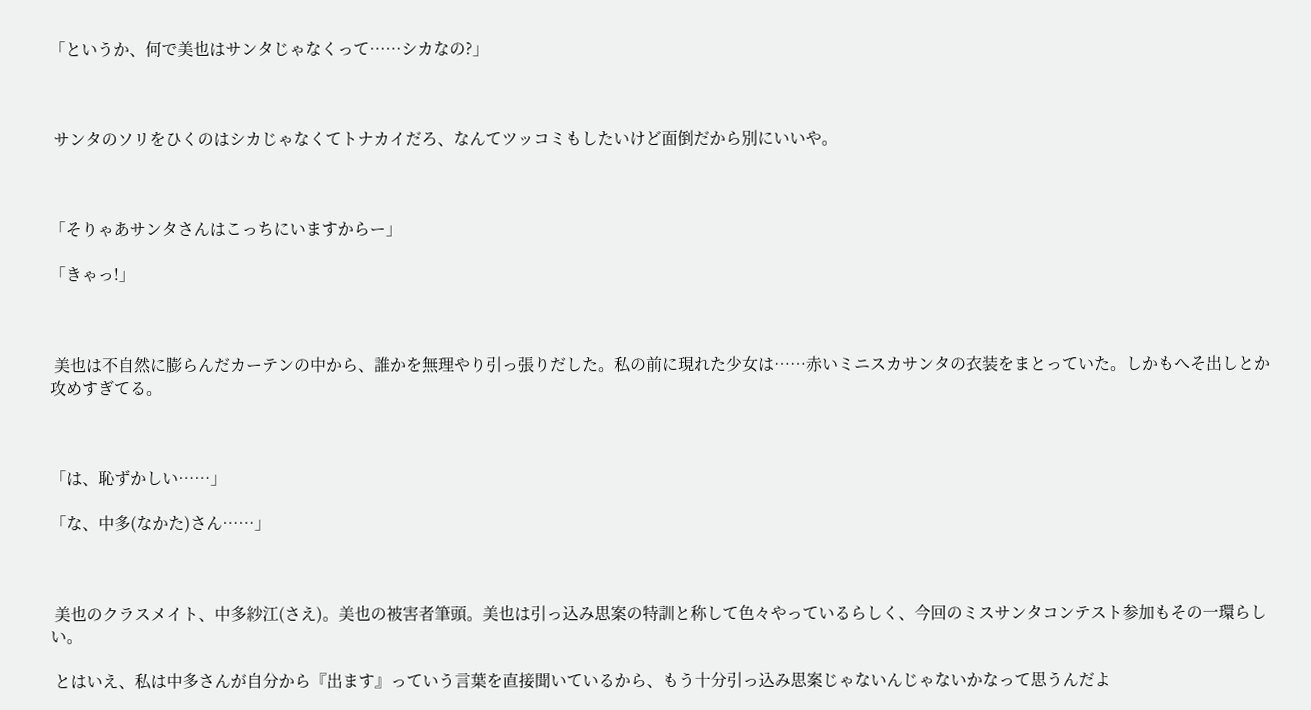「というか、何で美也はサンタじゃなくって……シカなの?」



 サンタのソリをひくのはシカじゃなくてトナカイだろ、なんてツッコミもしたいけど面倒だから別にいいや。



「そりゃあサンタさんはこっちにいますからー」

「きゃっ!」



 美也は不自然に膨らんだカーテンの中から、誰かを無理やり引っ張りだした。私の前に現れた少女は……赤いミニスカサンタの衣装をまとっていた。しかもへそ出しとか攻めすぎてる。



「は、恥ずかしい……」

「な、中多(なかた)さん……」



 美也のクラスメイト、中多紗江(さえ)。美也の被害者筆頭。美也は引っ込み思案の特訓と称して色々やっているらしく、今回のミスサンタコンテスト参加もその一環らしい。

 とはいえ、私は中多さんが自分から『出ます』っていう言葉を直接聞いているから、もう十分引っ込み思案じゃないんじゃないかなって思うんだよ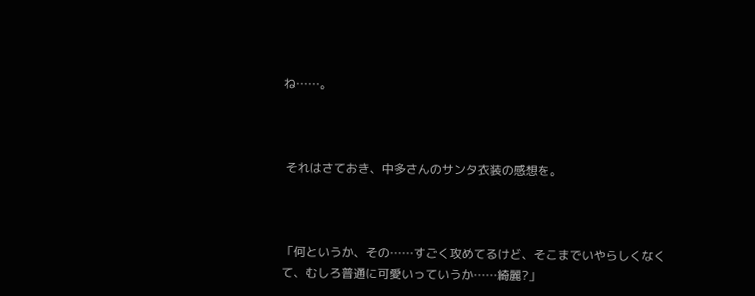ね……。



 それはさておき、中多さんのサンタ衣装の感想を。



「何というか、その……すごく攻めてるけど、そこまでいやらしくなくて、むしろ普通に可愛いっていうか……綺麗?」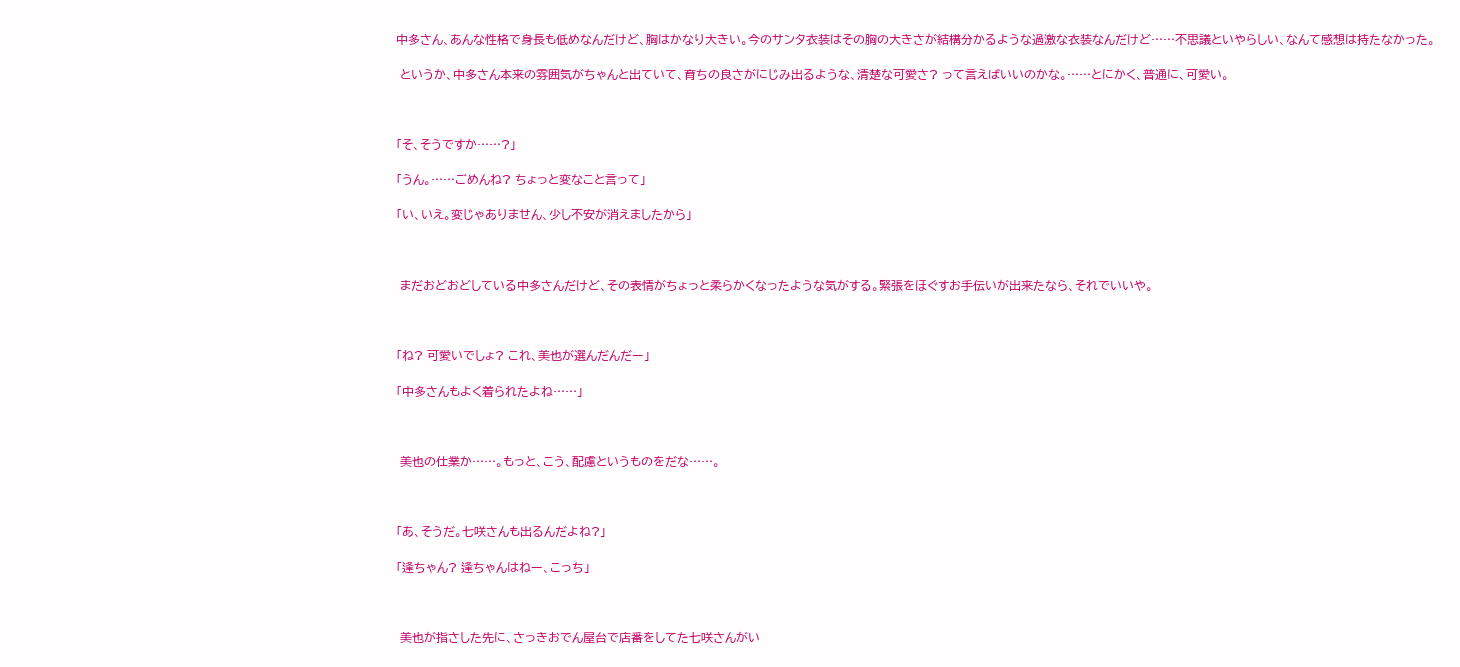中多さん、あんな性格で身長も低めなんだけど、胸はかなり大きい。今のサンタ衣装はその胸の大きさが結構分かるような過激な衣装なんだけど……不思議といやらしい、なんて感想は持たなかった。

 というか、中多さん本来の雰囲気がちゃんと出ていて、育ちの良さがにじみ出るような、清楚な可愛さ? って言えばいいのかな。……とにかく、普通に、可愛い。



「そ、そうですか……?」

「うん。……ごめんね? ちょっと変なこと言って」

「い、いえ。変じゃありません、少し不安が消えましたから」



 まだおどおどしている中多さんだけど、その表情がちょっと柔らかくなったような気がする。緊張をほぐすお手伝いが出来たなら、それでいいや。



「ね? 可愛いでしょ? これ、美也が選んだんだー」

「中多さんもよく着られたよね……」



 美也の仕業か……。もっと、こう、配慮というものをだな……。



「あ、そうだ。七咲さんも出るんだよね?」

「逢ちゃん? 逢ちゃんはねー、こっち」



 美也が指さした先に、さっきおでん屋台で店番をしてた七咲さんがい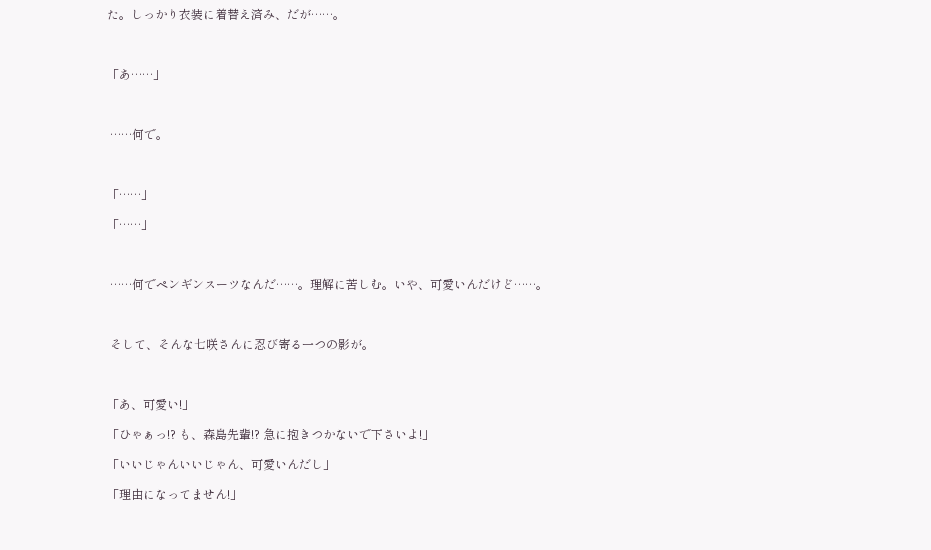た。しっかり衣装に着替え済み、だが……。



「あ……」



 ……何で。



「……」

「……」



 ……何でペンギンスーツなんだ……。理解に苦しむ。いや、可愛いんだけど……。



 そして、そんな七咲さんに忍び寄る一つの影が。



「あ、可愛い!」

「ひゃぁっ!? も、森島先輩!? 急に抱きつかないで下さいよ!」

「いいじゃんいいじゃん、可愛いんだし」

「理由になってません!」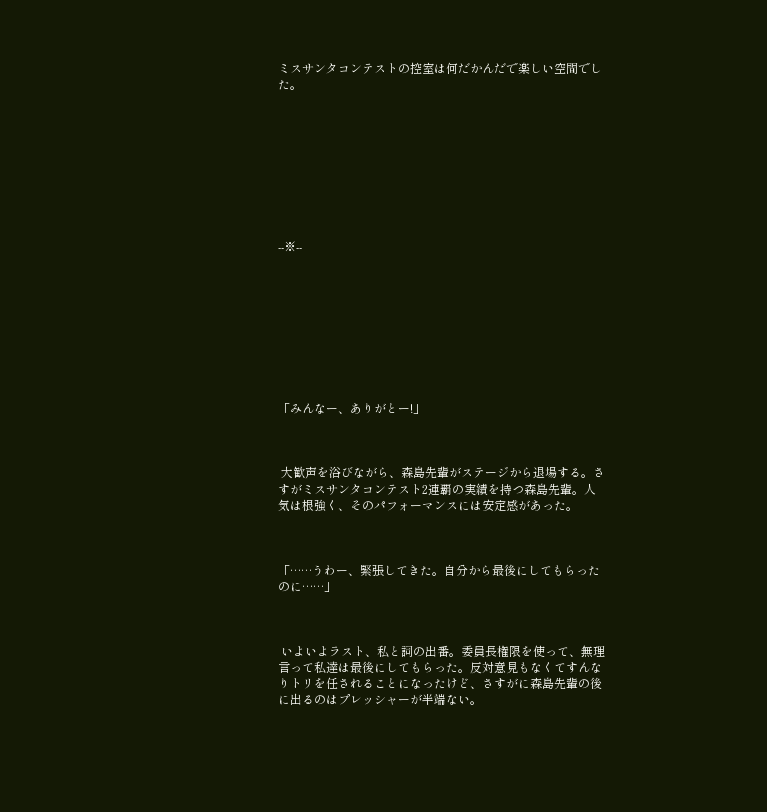ミスサンタコンテストの控室は何だかんだで楽しい空間でした。









--※--









「みんなー、ありがとー!」



 大歓声を浴びながら、森島先輩がステージから退場する。さすがミスサンタコンテスト2連覇の実績を持つ森島先輩。人気は根強く、そのパフォーマンスには安定感があった。



「……うわー、緊張してきた。自分から最後にしてもらったのに……」



 いよいよラスト、私と詞の出番。委員長権限を使って、無理言って私達は最後にしてもらった。反対意見もなくてすんなりトリを任されることになったけど、さすがに森島先輩の後に出るのはプレッシャーが半端ない。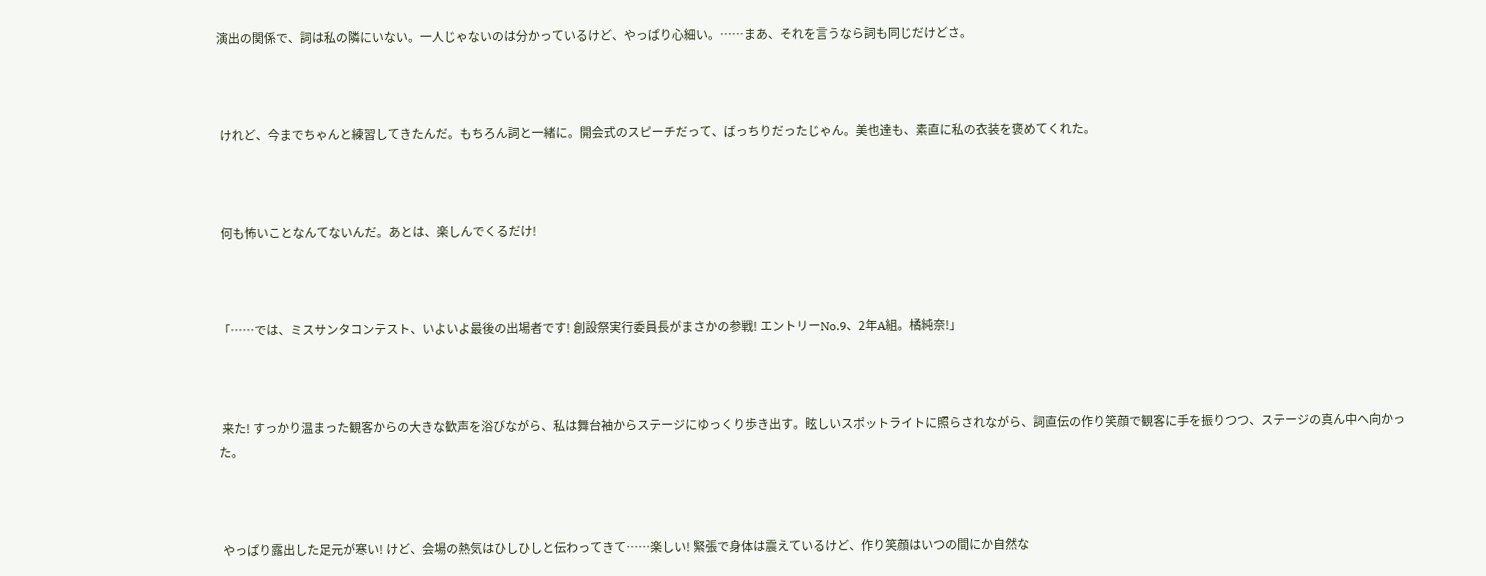演出の関係で、詞は私の隣にいない。一人じゃないのは分かっているけど、やっぱり心細い。……まあ、それを言うなら詞も同じだけどさ。



 けれど、今までちゃんと練習してきたんだ。もちろん詞と一緒に。開会式のスピーチだって、ばっちりだったじゃん。美也達も、素直に私の衣装を褒めてくれた。



 何も怖いことなんてないんだ。あとは、楽しんでくるだけ!



「……では、ミスサンタコンテスト、いよいよ最後の出場者です! 創設祭実行委員長がまさかの参戦! エントリーNo.9、2年A組。橘純奈!」



 来た! すっかり温まった観客からの大きな歓声を浴びながら、私は舞台袖からステージにゆっくり歩き出す。眩しいスポットライトに照らされながら、詞直伝の作り笑顔で観客に手を振りつつ、ステージの真ん中へ向かった。



 やっぱり露出した足元が寒い! けど、会場の熱気はひしひしと伝わってきて……楽しい! 緊張で身体は震えているけど、作り笑顔はいつの間にか自然な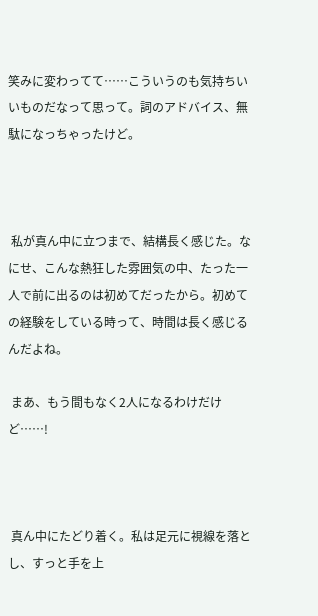笑みに変わってて……こういうのも気持ちいいものだなって思って。詞のアドバイス、無駄になっちゃったけど。



 私が真ん中に立つまで、結構長く感じた。なにせ、こんな熱狂した雰囲気の中、たった一人で前に出るのは初めてだったから。初めての経験をしている時って、時間は長く感じるんだよね。

 まあ、もう間もなく2人になるわけだけど……!



 真ん中にたどり着く。私は足元に視線を落とし、すっと手を上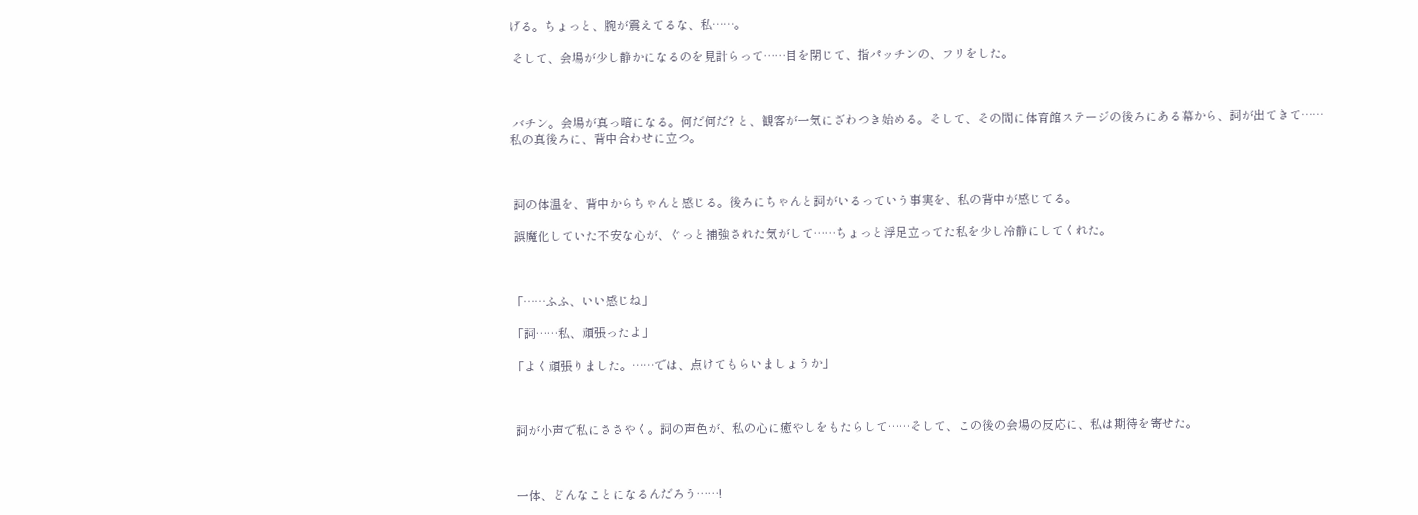げる。ちょっと、腕が震えてるな、私……。

 そして、会場が少し静かになるのを見計らって……目を閉じて、指パッチンの、フリをした。



 バチン。会場が真っ暗になる。何だ何だ? と、観客が一気にざわつき始める。そして、その間に体育館ステージの後ろにある幕から、詞が出てきて……私の真後ろに、背中合わせに立つ。



 詞の体温を、背中からちゃんと感じる。後ろにちゃんと詞がいるっていう事実を、私の背中が感じてる。

 誤魔化していた不安な心が、ぐっと補強された気がして……ちょっと浮足立ってた私を少し冷静にしてくれた。



「……ふふ、いい感じね」

「詞……私、頑張ったよ」

「よく頑張りました。……では、点けてもらいましょうか」



 詞が小声で私にささやく。詞の声色が、私の心に癒やしをもたらして……そして、この後の会場の反応に、私は期待を寄せた。



 一体、どんなことになるんだろう……!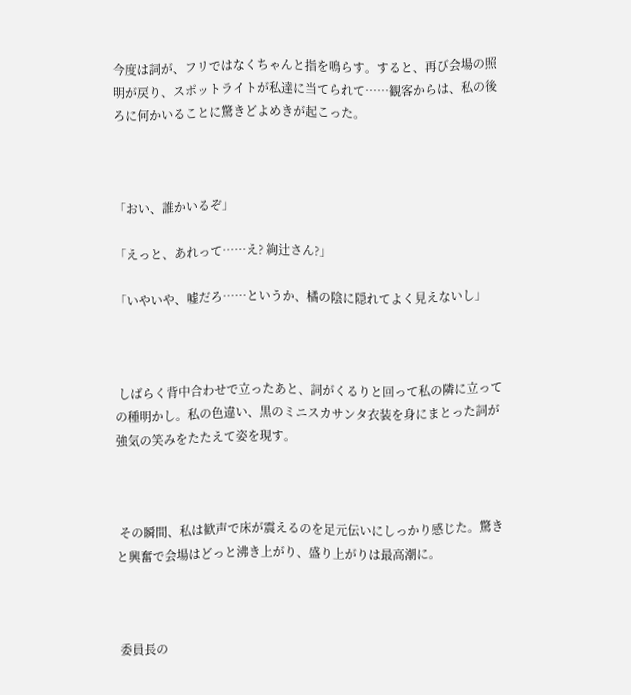今度は詞が、フリではなくちゃんと指を鳴らす。すると、再び会場の照明が戻り、スポットライトが私達に当てられて……観客からは、私の後ろに何かいることに驚きどよめきが起こった。



「おい、誰かいるぞ」

「えっと、あれって……え? 絢辻さん?」

「いやいや、嘘だろ……というか、橘の陰に隠れてよく見えないし」



 しばらく背中合わせで立ったあと、詞がくるりと回って私の隣に立っての種明かし。私の色違い、黒のミニスカサンタ衣装を身にまとった詞が強気の笑みをたたえて姿を現す。



 その瞬間、私は歓声で床が震えるのを足元伝いにしっかり感じた。驚きと興奮で会場はどっと沸き上がり、盛り上がりは最高潮に。



 委員長の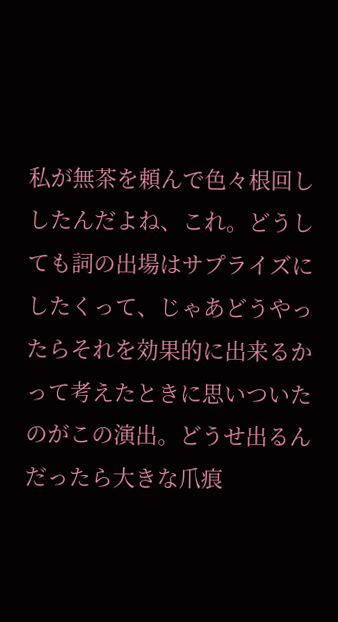私が無茶を頼んで色々根回ししたんだよね、これ。どうしても詞の出場はサプライズにしたくって、じゃあどうやったらそれを効果的に出来るかって考えたときに思いついたのがこの演出。どうせ出るんだったら大きな爪痕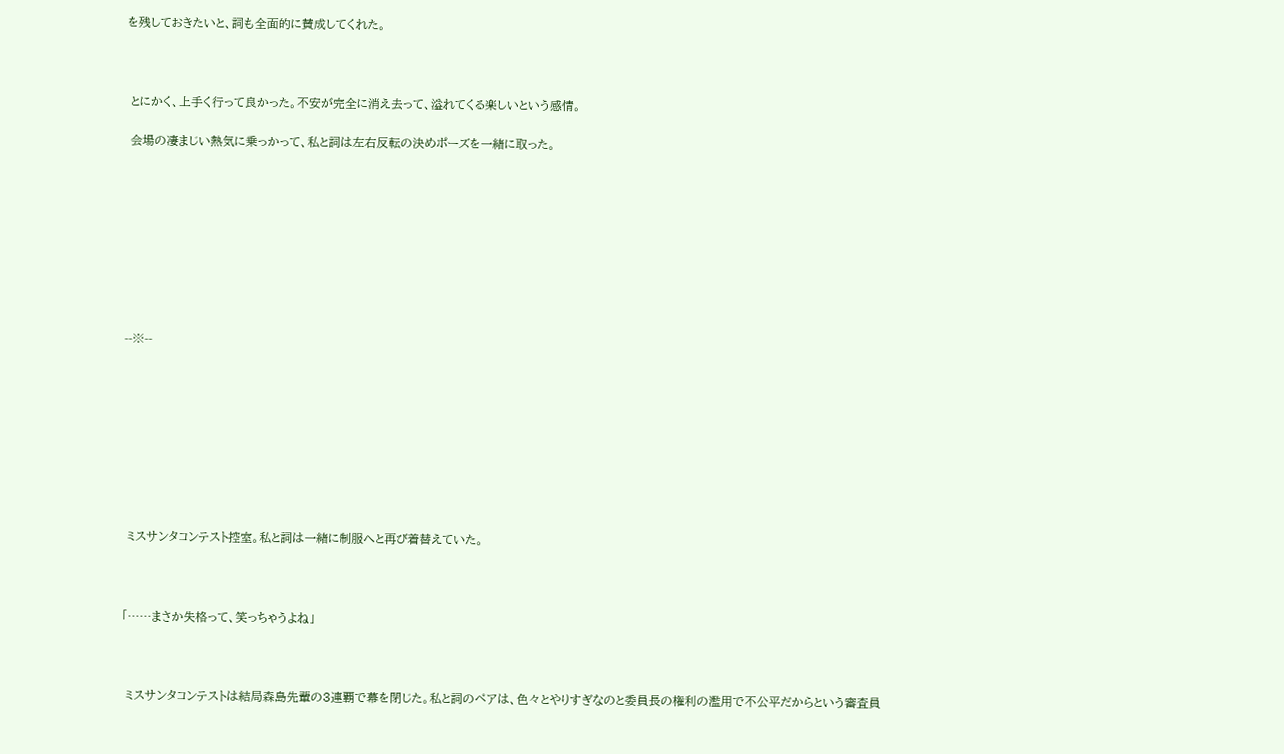を残しておきたいと、詞も全面的に賛成してくれた。



 とにかく、上手く行って良かった。不安が完全に消え去って、溢れてくる楽しいという感情。

 会場の凄まじい熱気に乗っかって、私と詞は左右反転の決めポーズを一緒に取った。









--※--









 ミスサンタコンテスト控室。私と詞は一緒に制服へと再び着替えていた。



「……まさか失格って、笑っちゃうよね」



 ミスサンタコンテストは結局森島先輩の3連覇で幕を閉じた。私と詞のペアは、色々とやりすぎなのと委員長の権利の濫用で不公平だからという審査員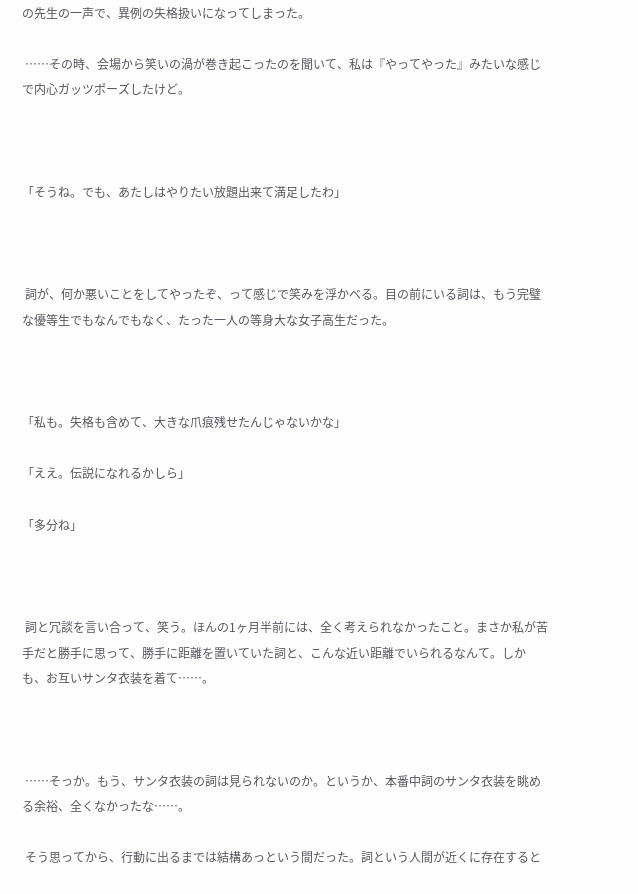の先生の一声で、異例の失格扱いになってしまった。

 ……その時、会場から笑いの渦が巻き起こったのを聞いて、私は『やってやった』みたいな感じで内心ガッツポーズしたけど。



「そうね。でも、あたしはやりたい放題出来て満足したわ」



 詞が、何か悪いことをしてやったぞ、って感じで笑みを浮かべる。目の前にいる詞は、もう完璧な優等生でもなんでもなく、たった一人の等身大な女子高生だった。



「私も。失格も含めて、大きな爪痕残せたんじゃないかな」

「ええ。伝説になれるかしら」

「多分ね」



 詞と冗談を言い合って、笑う。ほんの1ヶ月半前には、全く考えられなかったこと。まさか私が苦手だと勝手に思って、勝手に距離を置いていた詞と、こんな近い距離でいられるなんて。しかも、お互いサンタ衣装を着て……。



 ……そっか。もう、サンタ衣装の詞は見られないのか。というか、本番中詞のサンタ衣装を眺める余裕、全くなかったな……。

 そう思ってから、行動に出るまでは結構あっという間だった。詞という人間が近くに存在すると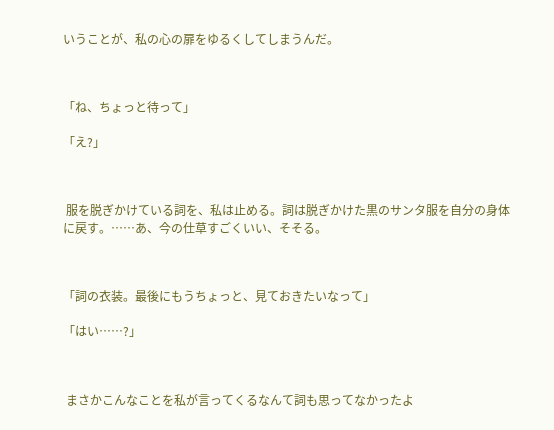いうことが、私の心の扉をゆるくしてしまうんだ。



「ね、ちょっと待って」

「え?」



 服を脱ぎかけている詞を、私は止める。詞は脱ぎかけた黒のサンタ服を自分の身体に戻す。……あ、今の仕草すごくいい、そそる。



「詞の衣装。最後にもうちょっと、見ておきたいなって」

「はい……?」



 まさかこんなことを私が言ってくるなんて詞も思ってなかったよ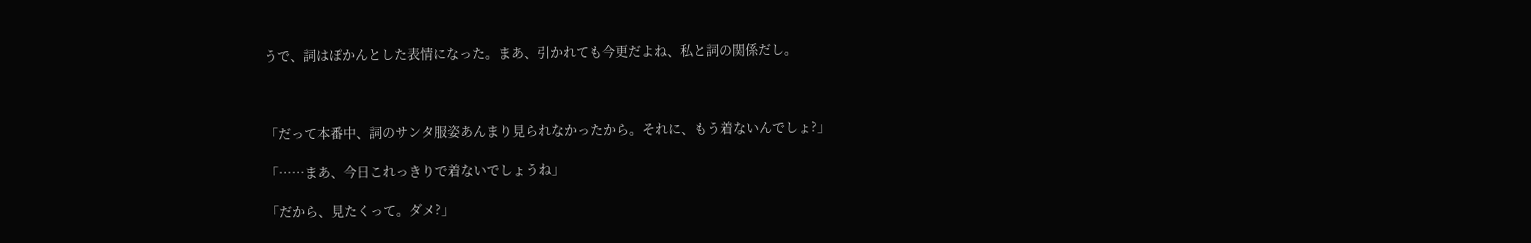うで、詞はぽかんとした表情になった。まあ、引かれても今更だよね、私と詞の関係だし。



「だって本番中、詞のサンタ服姿あんまり見られなかったから。それに、もう着ないんでしょ?」

「……まあ、今日これっきりで着ないでしょうね」

「だから、見たくって。ダメ?」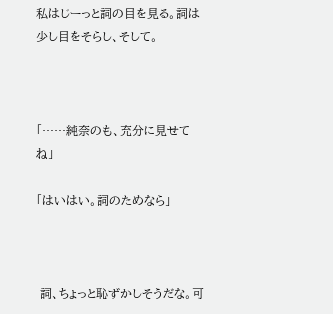私はじーっと詞の目を見る。詞は少し目をそらし、そして。



「……純奈のも、充分に見せてね」

「はいはい。詞のためなら」



 詞、ちょっと恥ずかしそうだな。可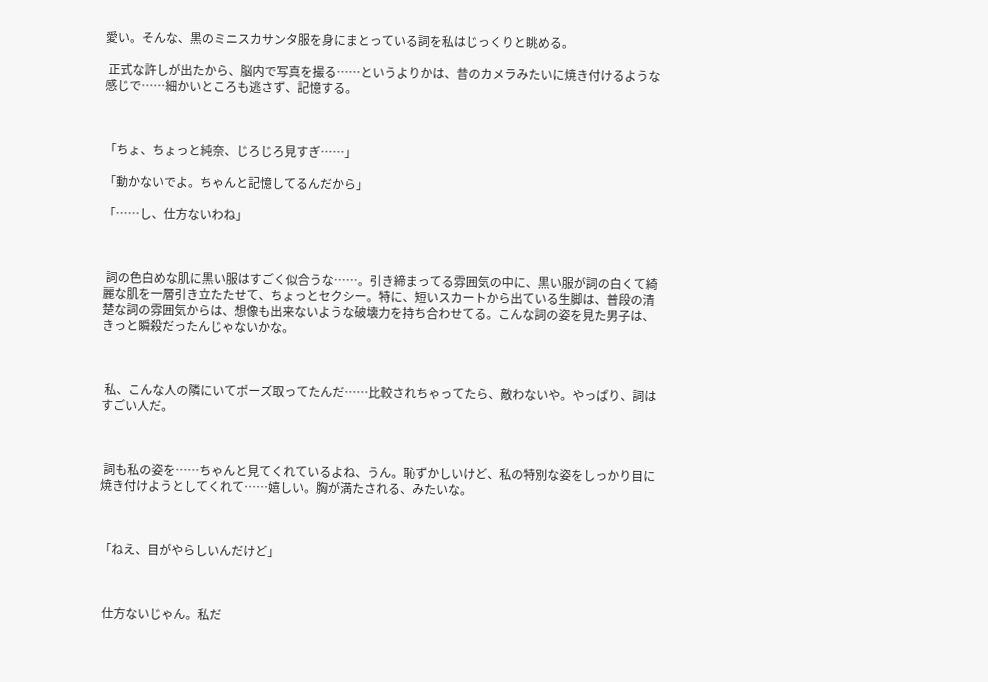愛い。そんな、黒のミニスカサンタ服を身にまとっている詞を私はじっくりと眺める。

 正式な許しが出たから、脳内で写真を撮る……というよりかは、昔のカメラみたいに焼き付けるような感じで……細かいところも逃さず、記憶する。



「ちょ、ちょっと純奈、じろじろ見すぎ……」

「動かないでよ。ちゃんと記憶してるんだから」

「……し、仕方ないわね」



 詞の色白めな肌に黒い服はすごく似合うな……。引き締まってる雰囲気の中に、黒い服が詞の白くて綺麗な肌を一層引き立たたせて、ちょっとセクシー。特に、短いスカートから出ている生脚は、普段の清楚な詞の雰囲気からは、想像も出来ないような破壊力を持ち合わせてる。こんな詞の姿を見た男子は、きっと瞬殺だったんじゃないかな。



 私、こんな人の隣にいてポーズ取ってたんだ……比較されちゃってたら、敵わないや。やっぱり、詞はすごい人だ。



 詞も私の姿を……ちゃんと見てくれているよね、うん。恥ずかしいけど、私の特別な姿をしっかり目に焼き付けようとしてくれて……嬉しい。胸が満たされる、みたいな。



「ねえ、目がやらしいんだけど」



 仕方ないじゃん。私だ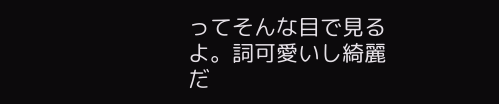ってそんな目で見るよ。詞可愛いし綺麗だ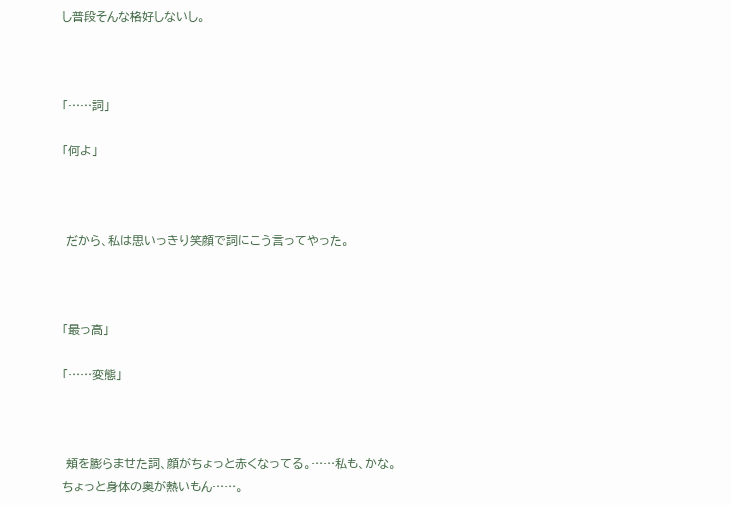し普段そんな格好しないし。



「……詞」

「何よ」



 だから、私は思いっきり笑顔で詞にこう言ってやった。



「最っ高」

「……変態」



 頬を膨らませた詞、顔がちょっと赤くなってる。……私も、かな。ちょっと身体の奥が熱いもん……。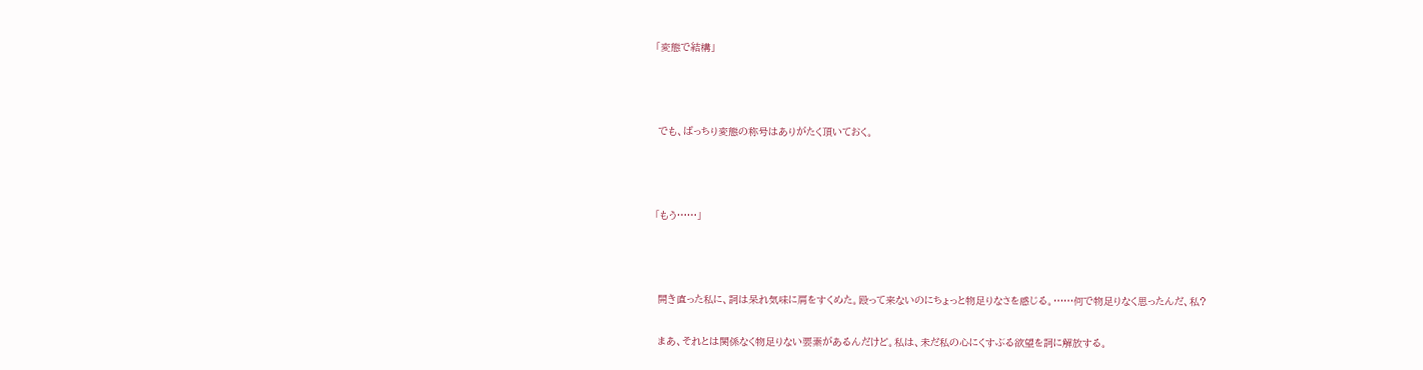「変態で結構」



 でも、ばっちり変態の称号はありがたく頂いておく。



「もう……」



 開き直った私に、詞は呆れ気味に肩をすくめた。殴って来ないのにちょっと物足りなさを感じる。……何で物足りなく思ったんだ、私?

 まあ、それとは関係なく物足りない要素があるんだけど。私は、未だ私の心にくすぶる欲望を詞に解放する。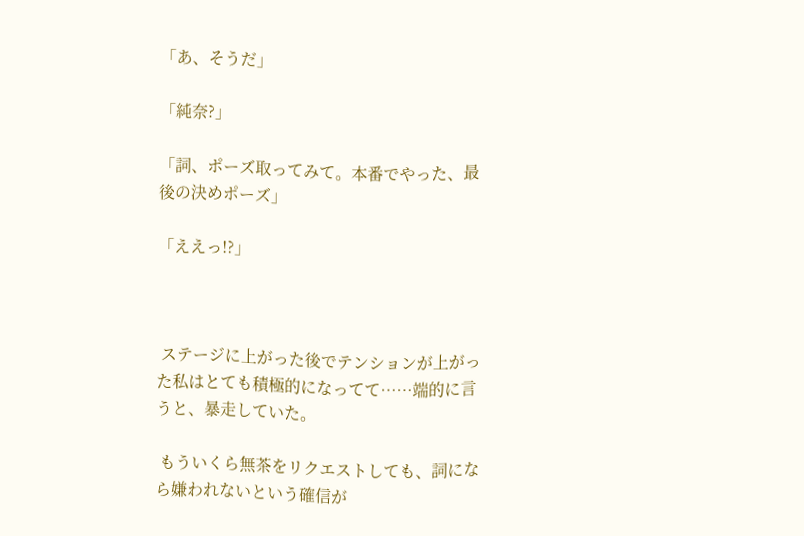「あ、そうだ」

「純奈?」

「詞、ポーズ取ってみて。本番でやった、最後の決めポーズ」

「ええっ!?」



 ステージに上がった後でテンションが上がった私はとても積極的になってて……端的に言うと、暴走していた。

 もういくら無茶をリクエストしても、詞になら嫌われないという確信が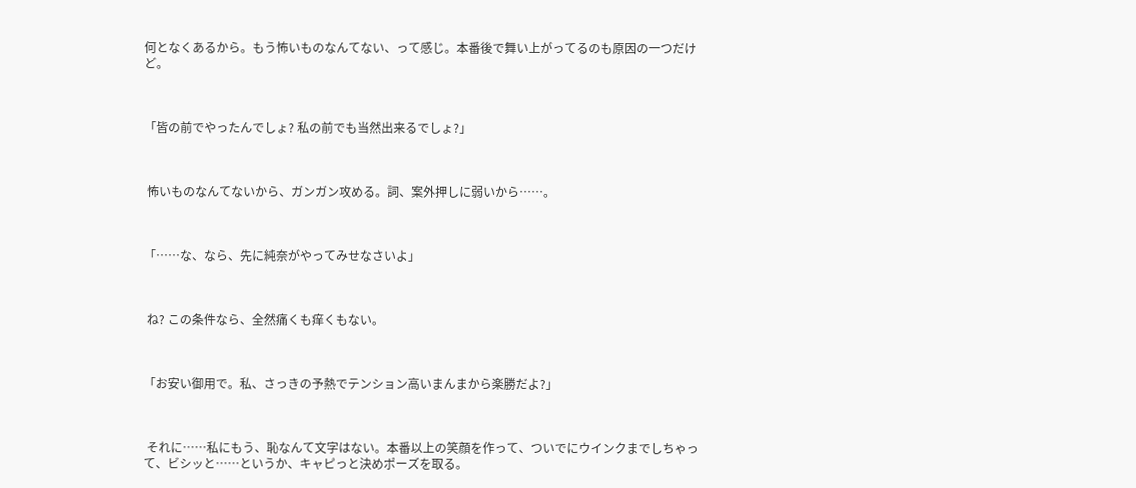何となくあるから。もう怖いものなんてない、って感じ。本番後で舞い上がってるのも原因の一つだけど。



「皆の前でやったんでしょ? 私の前でも当然出来るでしょ?」



 怖いものなんてないから、ガンガン攻める。詞、案外押しに弱いから……。



「……な、なら、先に純奈がやってみせなさいよ」



 ね? この条件なら、全然痛くも痒くもない。



「お安い御用で。私、さっきの予熱でテンション高いまんまから楽勝だよ?」



 それに……私にもう、恥なんて文字はない。本番以上の笑顔を作って、ついでにウインクまでしちゃって、ビシッと……というか、キャピっと決めポーズを取る。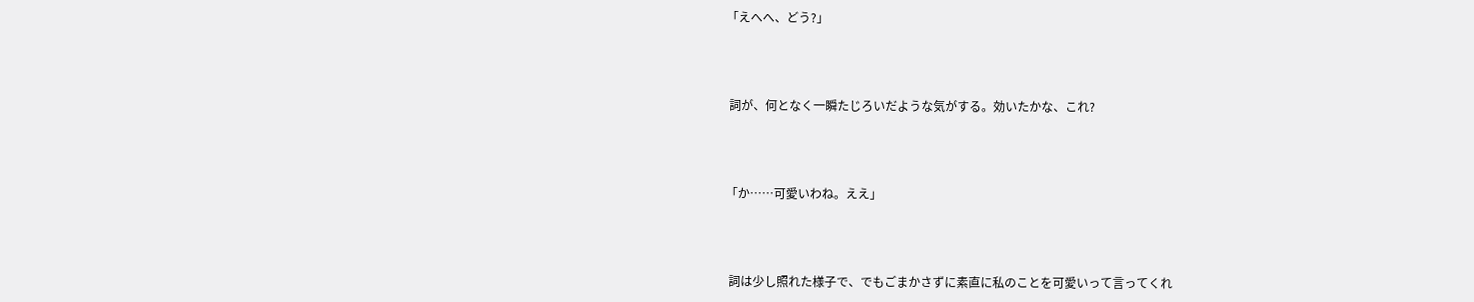「えへへ、どう?」



 詞が、何となく一瞬たじろいだような気がする。効いたかな、これ?



「か……可愛いわね。ええ」



 詞は少し照れた様子で、でもごまかさずに素直に私のことを可愛いって言ってくれ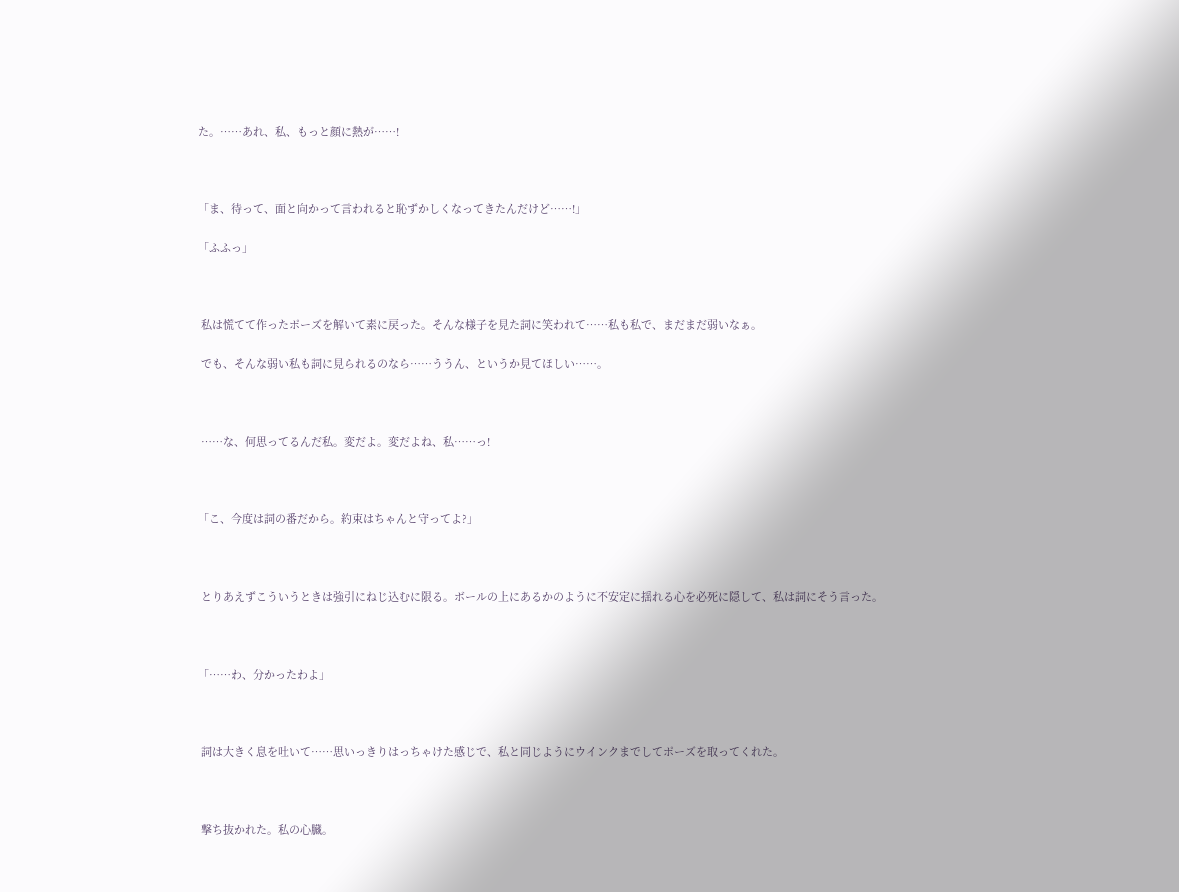た。……あれ、私、もっと顔に熱が……!



「ま、待って、面と向かって言われると恥ずかしくなってきたんだけど……!」

「ふふっ」



 私は慌てて作ったポーズを解いて素に戻った。そんな様子を見た詞に笑われて……私も私で、まだまだ弱いなぁ。

 でも、そんな弱い私も詞に見られるのなら……ううん、というか見てほしい……。



 ……な、何思ってるんだ私。変だよ。変だよね、私……っ!



「こ、今度は詞の番だから。約束はちゃんと守ってよ?」



 とりあえずこういうときは強引にねじ込むに限る。ボールの上にあるかのように不安定に揺れる心を必死に隠して、私は詞にそう言った。



「……わ、分かったわよ」



 詞は大きく息を吐いて……思いっきりはっちゃけた感じで、私と同じようにウインクまでしてポーズを取ってくれた。



 撃ち抜かれた。私の心臓。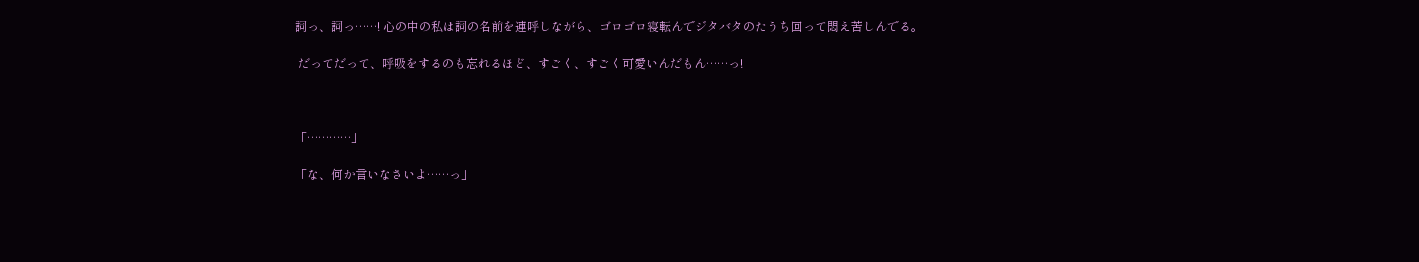詞っ、詞っ……! 心の中の私は詞の名前を連呼しながら、ゴロゴロ寝転んでジタバタのたうち回って悶え苦しんでる。

 だってだって、呼吸をするのも忘れるほど、すごく、すごく可愛いんだもん……っ!



「…………」

「な、何か言いなさいよ……っ」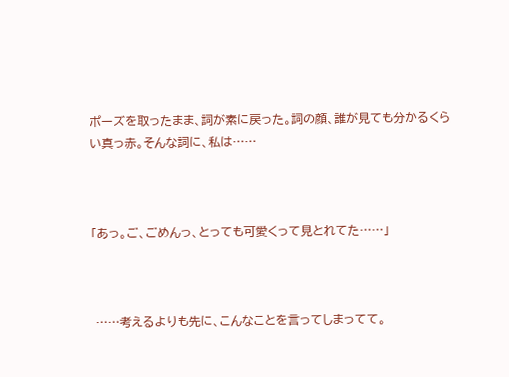ポーズを取ったまま、詞が素に戻った。詞の顔、誰が見ても分かるくらい真っ赤。そんな詞に、私は……



「あっ。ご、ごめんっ、とっても可愛くって見とれてた……」



 ……考えるよりも先に、こんなことを言ってしまってて。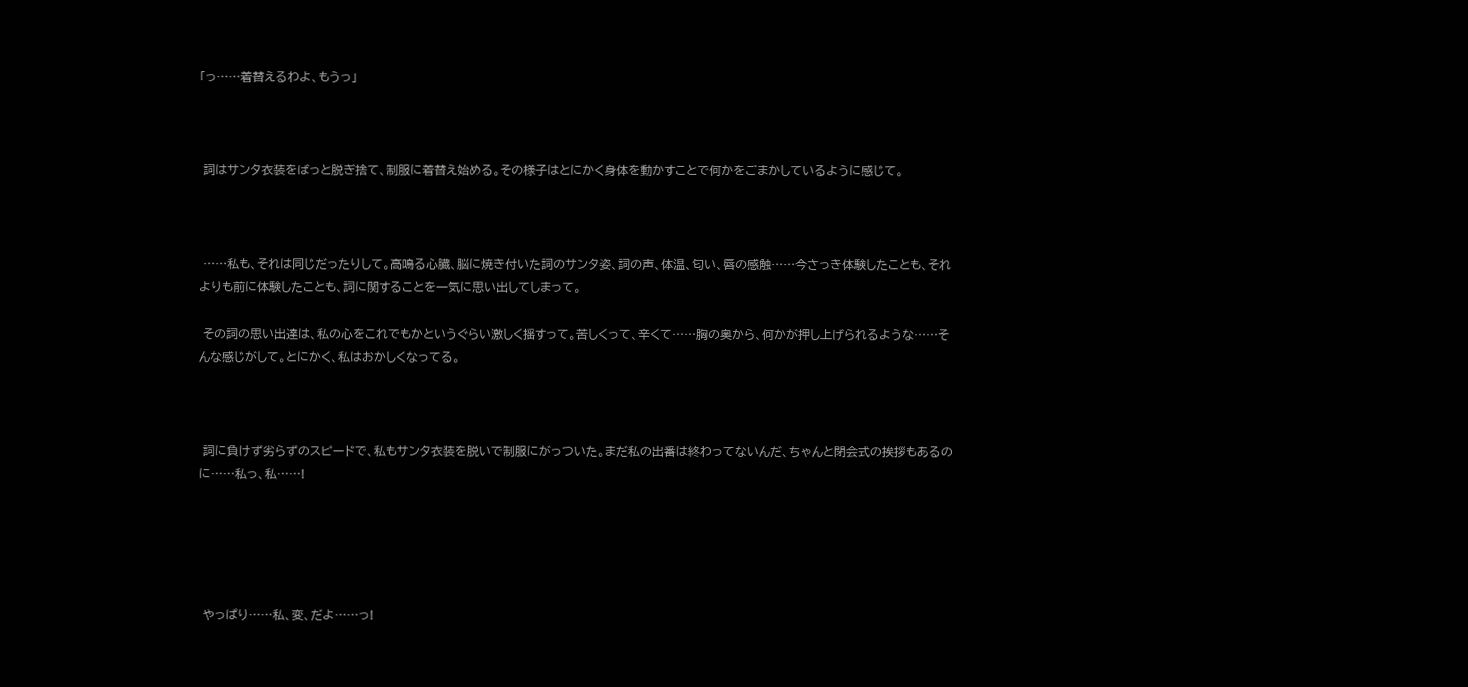「っ……着替えるわよ、もうっ」



 詞はサンタ衣装をばっと脱ぎ捨て、制服に着替え始める。その様子はとにかく身体を動かすことで何かをごまかしているように感じて。



 ……私も、それは同じだったりして。高鳴る心臓、脳に焼き付いた詞のサンタ姿、詞の声、体温、匂い、唇の感触……今さっき体験したことも、それよりも前に体験したことも、詞に関することを一気に思い出してしまって。

 その詞の思い出達は、私の心をこれでもかというぐらい激しく揺すって。苦しくって、辛くて……胸の奥から、何かが押し上げられるような……そんな感じがして。とにかく、私はおかしくなってる。



 詞に負けず劣らずのスピードで、私もサンタ衣装を脱いで制服にがっついた。まだ私の出番は終わってないんだ、ちゃんと閉会式の挨拶もあるのに……私っ、私……!





 やっぱり……私、変、だよ……っ!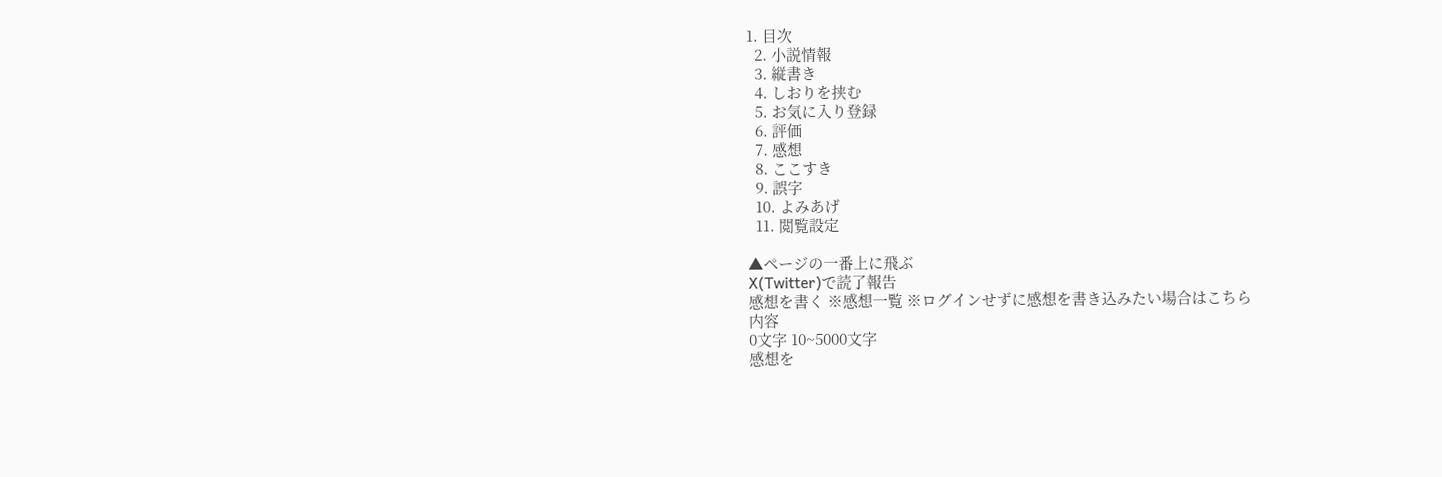1. 目次
  2. 小説情報
  3. 縦書き
  4. しおりを挟む
  5. お気に入り登録
  6. 評価
  7. 感想
  8. ここすき
  9. 誤字
  10. よみあげ
  11. 閲覧設定

▲ページの一番上に飛ぶ
X(Twitter)で読了報告
感想を書く ※感想一覧 ※ログインせずに感想を書き込みたい場合はこちら
内容
0文字 10~5000文字
感想を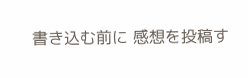書き込む前に 感想を投稿す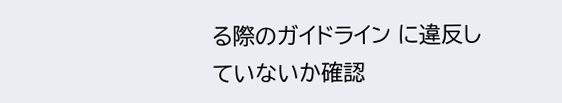る際のガイドライン に違反していないか確認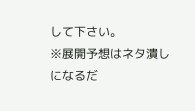して下さい。
※展開予想はネタ潰しになるだ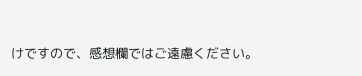けですので、感想欄ではご遠慮ください。